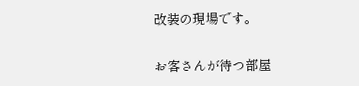改装の現場です。

お客さんが待つ部屋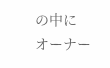の中に
オーナー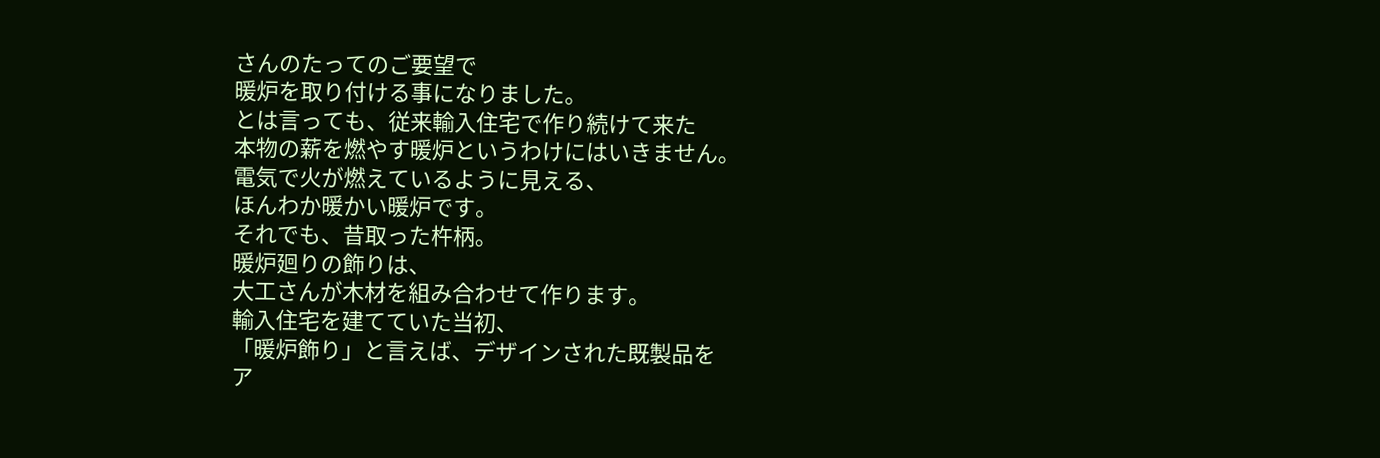さんのたってのご要望で
暖炉を取り付ける事になりました。
とは言っても、従来輸入住宅で作り続けて来た
本物の薪を燃やす暖炉というわけにはいきません。
電気で火が燃えているように見える、
ほんわか暖かい暖炉です。
それでも、昔取った杵柄。
暖炉廻りの飾りは、
大工さんが木材を組み合わせて作ります。
輸入住宅を建てていた当初、
「暖炉飾り」と言えば、デザインされた既製品を
ア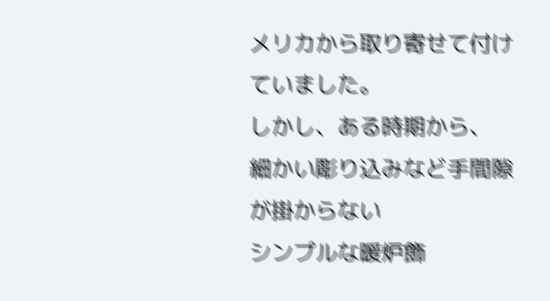メリカから取り寄せて付けていました。
しかし、ある時期から、
細かい彫り込みなど手間隙が掛からない
シンプルな暖炉飾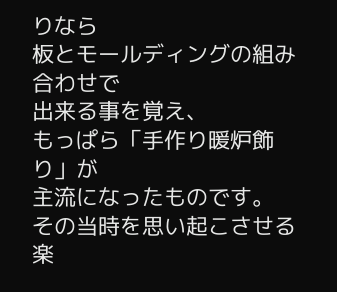りなら
板とモールディングの組み合わせで
出来る事を覚え、
もっぱら「手作り暖炉飾り」が
主流になったものです。
その当時を思い起こさせる
楽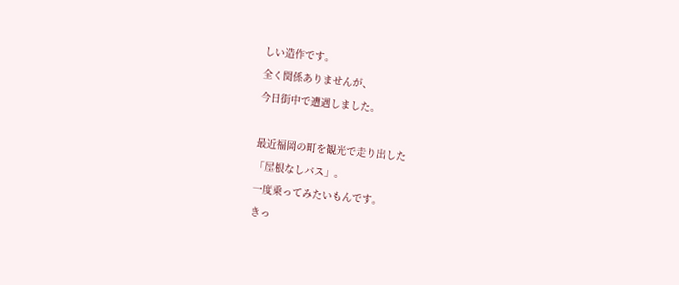しい造作です。
全く関係ありませんが、
今日街中で遭遇しました。

最近福岡の町を観光で走り出した
「屋根なしバス」。
一度乗ってみたいもんです。
きっ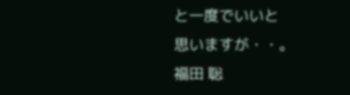と一度でいいと
思いますが・・。
福田 聡